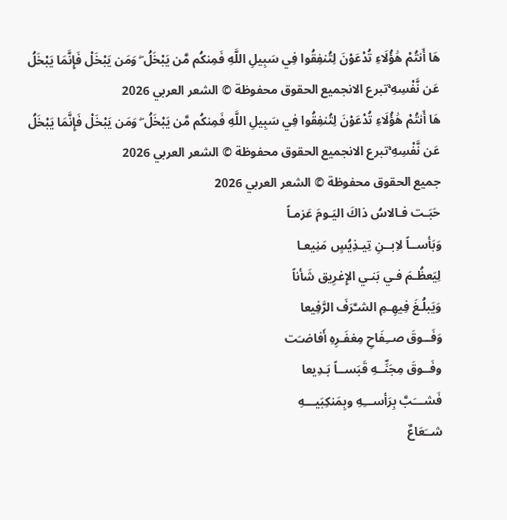هَا أَنتُمْ هَٰؤُلَاءِ تُدْعَوْنَ لِتُنفِقُوا فِي سَبِيلِ اللَّهِ فَمِنكُم مَّن يَبْخَلُ ۖ وَمَن يَبْخَلْ فَإِنَّمَا يَبْخَلُ عَن نَّفْسِهِ ۚتبرع الانجميع الحقوق محفوظة © الشعر العربي 2026
هَا أَنتُمْ هَٰؤُلَاءِ تُدْعَوْنَ لِتُنفِقُوا فِي سَبِيلِ اللَّهِ فَمِنكُم مَّن يَبْخَلُ ۖ وَمَن يَبْخَلْ فَإِنَّمَا يَبْخَلُ عَن نَّفْسِهِ ۚتبرع الانجميع الحقوق محفوظة © الشعر العربي 2026
جميع الحقوق محفوظة © الشعر العربي 2026
حَبَـت فـالاسُ ذاكَ اليَـومَ عَزمـاً
وَبَأســاً لاِبــنِ تِيـذِيُسٍ مَنِيعـا
لِيَعظُـمَ فـي بَنـي الإِغرِيق شَأناً
وَيَبلُـغَ فِيهِـمِ الشـَّرَفَ الرَّفِيعا
وَفَــوقَ صــِفَاحِ مِغفَـرِهِ أَفاضـَت
وفَــوقَ مِجَنِّــهِ قَبَســاً بَـدِيعا
فَشـــَبَّ بِرَأســـِهِ وبِمَنكِبَيـــهِ
شــَعَاعٌ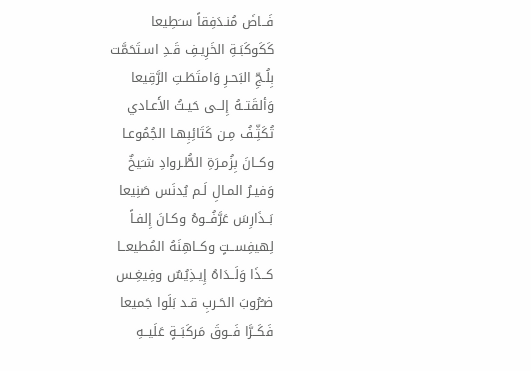فَــاضَ مُنـدَفِقاً سـَطِيعا
كَكَوكَبَـةِ الخَرِيـفِ قَـدِ اسـتَحَمَّت
بِلُـجِّ البَحـرِ وَامتَطَـتِ الرَّقِيعا
وَألقَتــهُ إِلــى حَيـثُ الأَعـادي
تُكَثِّـفُ مِـن كَتَائِبِهـا الجُمُوعـا
وكــانَ بِزُمـرَةِ الطُّـروادِ شـَيخٌ
وَفيـرُ المـالِ لَـم يُدنَس صَنِيعا
بَــذَارِسَ عَرَّفُــوهُ وكـانَ إِلفـاً
لِهيفِســتٍ وكــاهِنَهُ المُطيعــا
كــذَا وَلَــدَاهُ إِيـذِيُسٌ وفِيغِـس
ضـُرُوبَ الحَـربِ قـد بَلَوا جَميعا
فَكَــرَّا فَــوقَ مَركَبَــةٍ عَلَيــهِ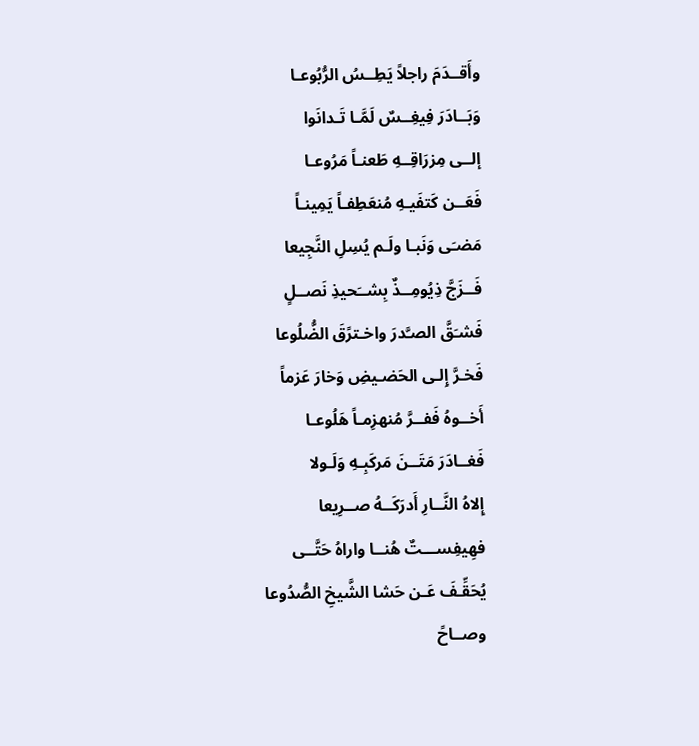وأَقــدَمَ راجلاً يَطِــسُ الرُّبُوعـا
وَبَــادَرَ فِيغِــسٌ لَمَّـا تَـدانَوا
إلــى مِزرَاقِــهِ طَعنـاً مَرُوعـا
فَعَــن كَتفَيـهِ مُنعَطِفـاً يَمِينـاً
مَضـَى وَنَبـا ولَـم يُسِلِ النَّجِيعا
فَــزَجَّ ذِيُومِــذٌ بِشــَحيذِ نَصــلٍ
فَشـَقَّ الصـَّدرَ واخـترًقَ الضُّلُوعا
فَخـرَّ إِلـى الحَضـيضِ وَخارَ عَزماً
أَخــوهُ فَفــرَّ مُنهزِمـاً هَلُوعـا
فَغــادَرَ مَتَــنَ مَركَبِـهِ وَلَـولا
إِلاهُ النَّــارِ أَدرَكَــهُ صــرِيعا
فهِيفِســـتٌ هُنــا واراهُ حَتَّــى
يُحَقِّـفَ عَـن حَشا الشَّيخِ الصُّدُوعا
وصــاحً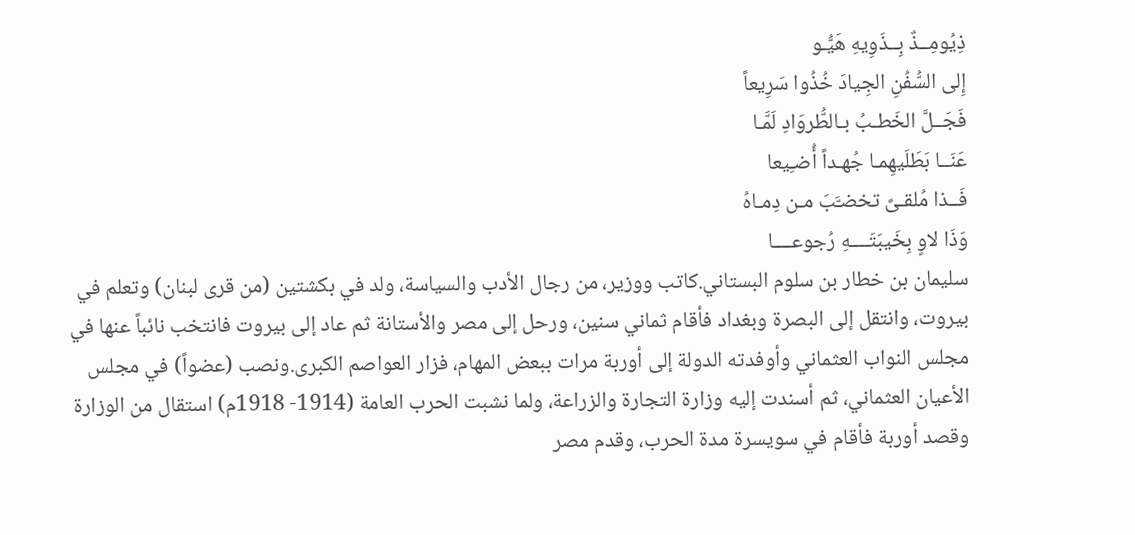ذِيُومِــذٌ بِــذَوِيهِ هَيُّـو
إِلى السُّفُنِ الجِيادَ خُذُوا سَرِيعاً
فَجَــلَّ الخَطـبُ بـالطُّروَادِ لَمَّـا
عَنَــا بَطَلَيهِمـا جُهـداً أُضـِيعا
فَــذا مُلقـىً تخضـَّبَ مـن دِمـاهُ
وَذَا لاوٍ بِخَيبَتَــــهِ رُجوعــــا
سليمان بن خطار بن سلوم البستاني.كاتب ووزير، من رجال الأدب والسياسة، ولد في بكشتين (من قرى لبنان) وتعلم في بيروت، وانتقل إلى البصرة وبغداد فأقام ثماني سنين، ورحل إلى مصر والأستانة ثم عاد إلى بيروت فانتخب نائباً عنها في مجلس النواب العثماني وأوفدته الدولة إلى أوربة مرات ببعض المهام، فزار العواصم الكبرى.ونصب (عضواً) في مجلس الأعيان العثماني، ثم أسندت إليه وزارة التجارة والزراعة، ولما نشبت الحرب العامة (1914- 1918م) استقال من الوزارة وقصد أوربة فأقام في سويسرة مدة الحرب، وقدم مصر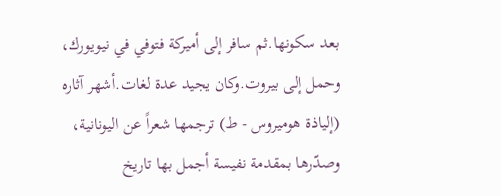بعد سكونها.ثم سافر إلى أميركة فتوفي في نيويورك، وحمل إلى بيروت.وكان يجيد عدة لغات.أشهر آثاره (إلياذة هوميروس - ط) ترجمها شعراً عن اليونانية، وصدّرها بمقدمة نفيسة أجمل بها تاريخ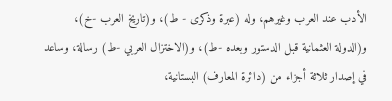الأدب عند العرب وغيرهم، وله (عبرة وذكرى - ط)، و(تاريخ العرب -خ)، و(الدولة العثمانية قبل الدستور وبعده -ط)، و(الاختزال العربي -ط) رسالة، وساعد في إصدار ثلاثة أجزاء من (دائرة المعارف) البستانية،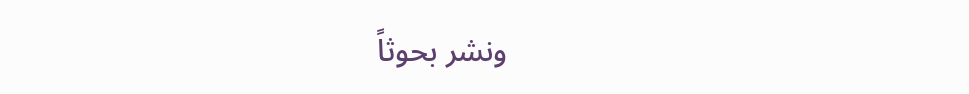ونشر بحوثاً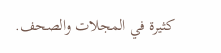كثيرة في المجلات والصحف.